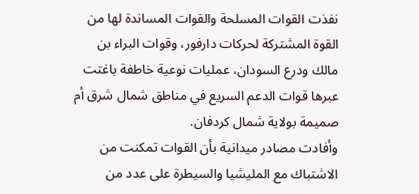نفذت القوات المسلحة والقوات المساندة لها من القوة المشتركة لحركات دارفور، وقوات البراء بن مالك ودرع السودان، عمليات نوعية خاطفة باغتت عبرها قوات الدعم السريع في مناطق شمال شرق أم صميمة بولاية شمال كردفان.
وأفادت مصادر ميدانية بأن القوات تمكنت من الاشتباك مع المليشيا والسيطرة على عدد من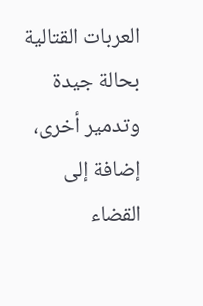العربات القتالية بحالة جيدة وتدمير أخرى، إضافة إلى القضاء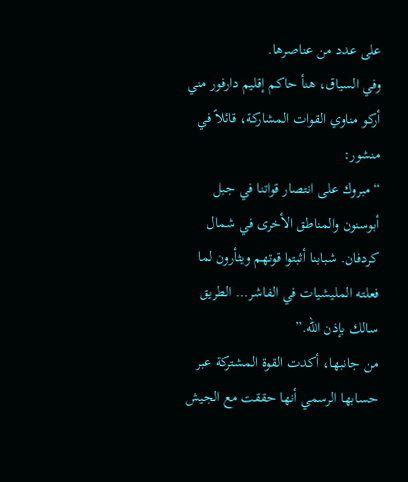على عدد من عناصرها.
وفي السياق، هنأ حاكم إقليم دارفور مني أركو مناوي القوات المشاركة، قائلاً في منشور:
“مبروك على انتصار قواتنا في جبل أبوسنون والمناطق الأخرى في شمال كردفان. شبابنا أثبتوا قوتهم ويثأرون لما فعلته المليشيات في الفاشر… الطريق سالك بإذن الله.”
من جانبها، أكدت القوة المشتركة عبر حسابها الرسمي أنها حققت مع الجيش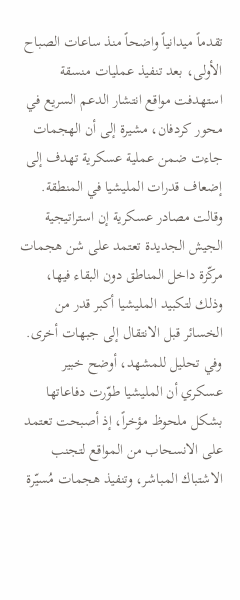تقدماً ميدانياً واضحاً منذ ساعات الصباح الأولى، بعد تنفيذ عمليات منسقة استهدفت مواقع انتشار الدعم السريع في محور كردفان، مشيرة إلى أن الهجمات جاءت ضمن عملية عسكرية تهدف إلى إضعاف قدرات المليشيا في المنطقة.
وقالت مصادر عسكرية إن استراتيجية الجيش الجديدة تعتمد على شن هجمات مركّزة داخل المناطق دون البقاء فيها، وذلك لتكبيد المليشيا أكبر قدر من الخسائر قبل الانتقال إلى جبهات أخرى.
وفي تحليل للمشهد، أوضح خبير عسكري أن المليشيا طوّرت دفاعاتها بشكل ملحوظ مؤخراً، إذ أصبحت تعتمد على الانسحاب من المواقع لتجنب الاشتباك المباشر، وتنفيذ هجمات مُسيّرة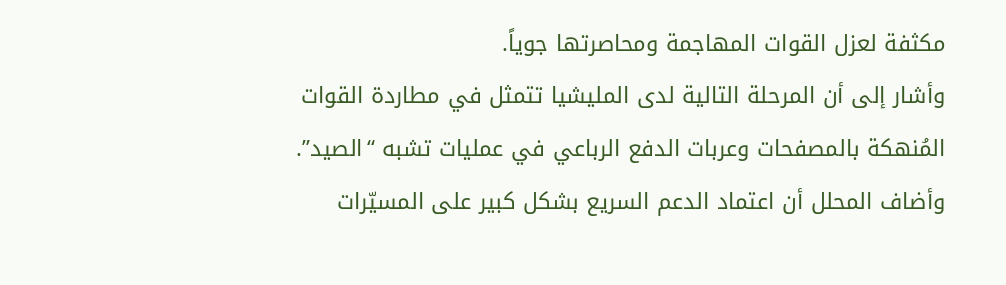مكثفة لعزل القوات المهاجمة ومحاصرتها جوياً.
وأشار إلى أن المرحلة التالية لدى المليشيا تتمثل في مطاردة القوات المُنهكة بالمصفحات وعربات الدفع الرباعي في عمليات تشبه “الصيد”.
وأضاف المحلل أن اعتماد الدعم السريع بشكل كبير على المسيّرات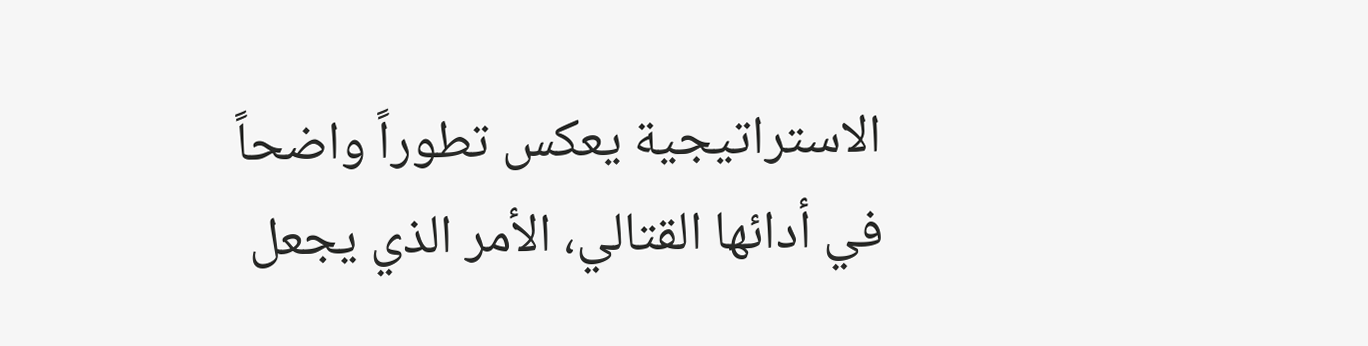الاستراتيجية يعكس تطوراً واضحاً في أدائها القتالي، الأمر الذي يجعل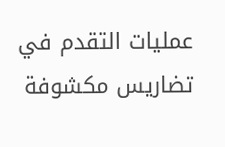عمليات التقدم في تضاريس مكشوفة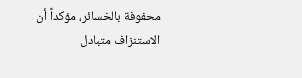محفوفة بالخسائر، مؤكداً أن الاستنزاف متبادل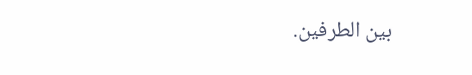بين الطرفين.